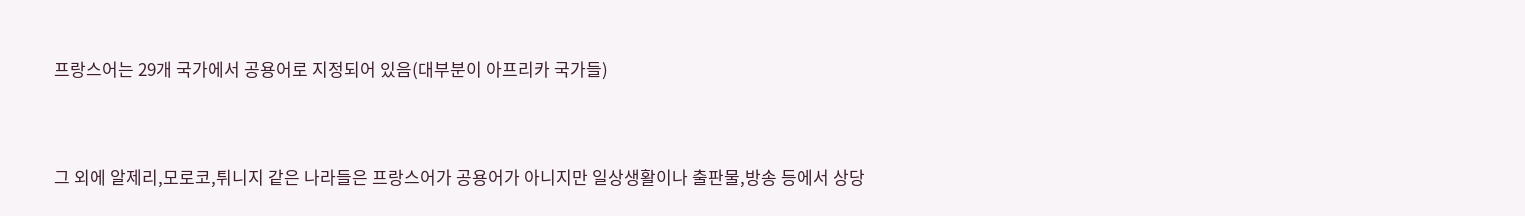프랑스어는 29개 국가에서 공용어로 지정되어 있음(대부분이 아프리카 국가들)


그 외에 알제리,모로코,튀니지 같은 나라들은 프랑스어가 공용어가 아니지만 일상생활이나 출판물,방송 등에서 상당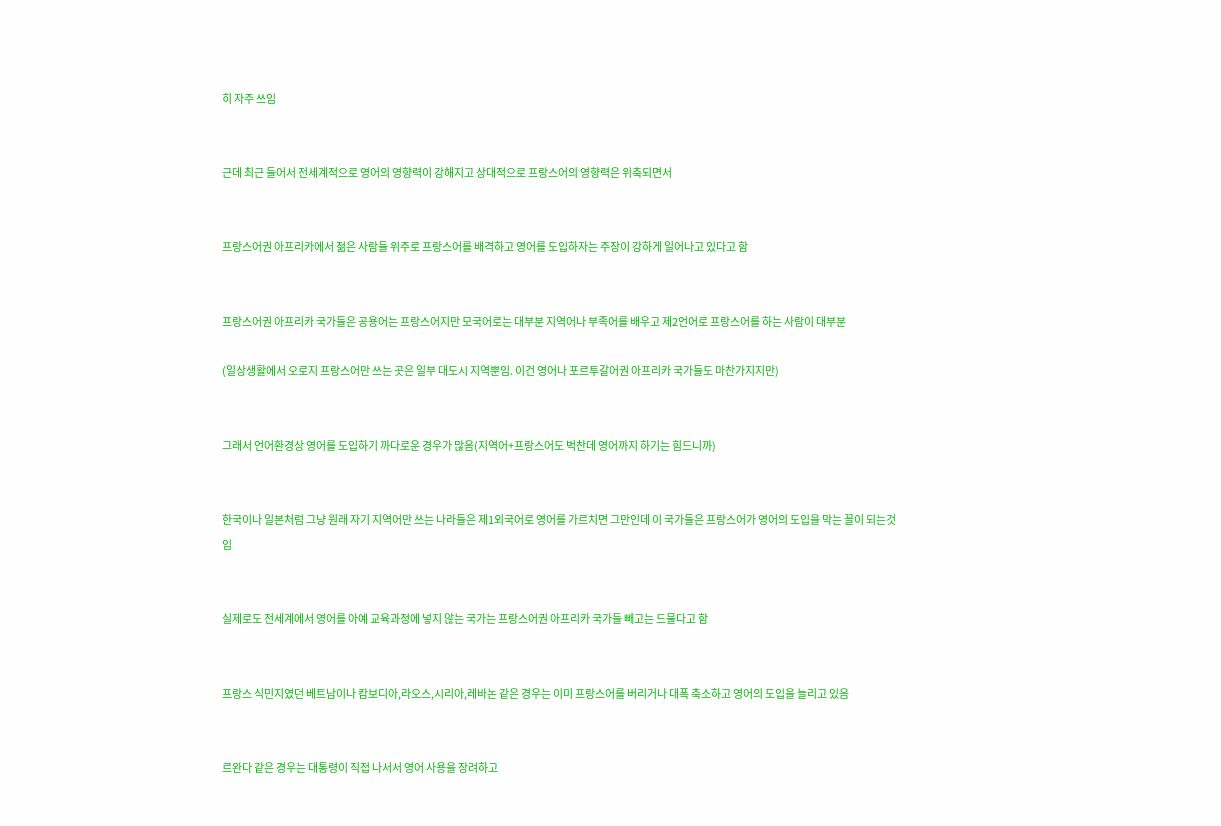히 자주 쓰임


근데 최근 들어서 전세계적으로 영어의 영향력이 강해지고 상대적으로 프랑스어의 영향력은 위축되면서


프랑스어권 아프리카에서 젊은 사람들 위주로 프랑스어를 배격하고 영어를 도입하자는 주장이 강하게 일어나고 있다고 함


프랑스어권 아프리카 국가들은 공용어는 프랑스어지만 모국어로는 대부분 지역어나 부족어를 배우고 제2언어로 프랑스어를 하는 사람이 대부분

(일상생활에서 오로지 프랑스어만 쓰는 곳은 일부 대도시 지역뿐임. 이건 영어나 포르투갈어권 아프리카 국가들도 마찬가지지만)


그래서 언어환경상 영어를 도입하기 까다로운 경우가 많음(지역어+프랑스어도 벅찬데 영어까지 하기는 힘드니까)


한국이나 일본처럼 그냥 원래 자기 지역어만 쓰는 나라들은 제1외국어로 영어를 가르치면 그만인데 이 국가들은 프랑스어가 영어의 도입을 막는 꼴이 되는것임


실제로도 전세계에서 영어를 아예 교육과정에 넣지 않는 국가는 프랑스어권 아프리카 국가들 빼고는 드물다고 함


프랑스 식민지였던 베트남이나 캄보디아,라오스,시리아,레바논 같은 경우는 이미 프랑스어를 버리거나 대폭 축소하고 영어의 도입을 늘리고 있음


르완다 같은 경우는 대통령이 직접 나서서 영어 사용을 장려하고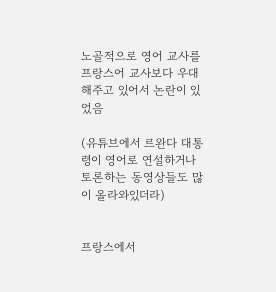노골적으로 영어 교사를 프랑스어 교사보다 우대해주고 있어서 논란이 있었음

(유튜브에서 르완다 대통령이 영어로 연설하거나 토론하는 동영상들도 많이 올라와있더라)


프랑스에서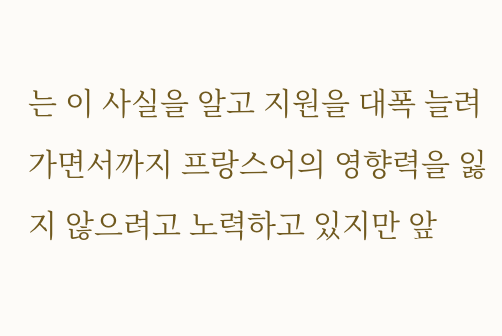는 이 사실을 알고 지원을 대폭 늘려가면서까지 프랑스어의 영향력을 잃지 않으려고 노력하고 있지만 앞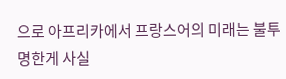으로 아프리카에서 프랑스어의 미래는 불투명한게 사실